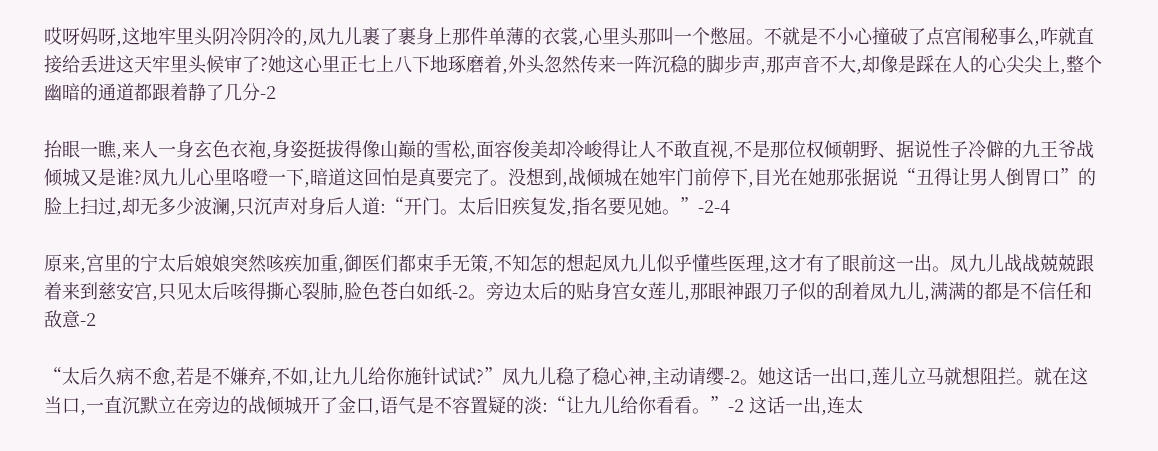哎呀妈呀,这地牢里头阴冷阴冷的,凤九儿裹了裹身上那件单薄的衣裳,心里头那叫一个憋屈。不就是不小心撞破了点宫闱秘事么,咋就直接给丢进这天牢里头候审了?她这心里正七上八下地琢磨着,外头忽然传来一阵沉稳的脚步声,那声音不大,却像是踩在人的心尖尖上,整个幽暗的通道都跟着静了几分-2

抬眼一瞧,来人一身玄色衣袍,身姿挺拔得像山巅的雪松,面容俊美却冷峻得让人不敢直视,不是那位权倾朝野、据说性子冷僻的九王爷战倾城又是谁?凤九儿心里咯噔一下,暗道这回怕是真要完了。没想到,战倾城在她牢门前停下,目光在她那张据说“丑得让男人倒胃口”的脸上扫过,却无多少波澜,只沉声对身后人道:“开门。太后旧疾复发,指名要见她。”-2-4

原来,宫里的宁太后娘娘突然咳疾加重,御医们都束手无策,不知怎的想起凤九儿似乎懂些医理,这才有了眼前这一出。凤九儿战战兢兢跟着来到慈安宫,只见太后咳得撕心裂肺,脸色苍白如纸-2。旁边太后的贴身宫女莲儿,那眼神跟刀子似的刮着凤九儿,满满的都是不信任和敌意-2

“太后久病不愈,若是不嫌弃,不如,让九儿给你施针试试?”凤九儿稳了稳心神,主动请缨-2。她这话一出口,莲儿立马就想阻拦。就在这当口,一直沉默立在旁边的战倾城开了金口,语气是不容置疑的淡:“让九儿给你看看。”-2 这话一出,连太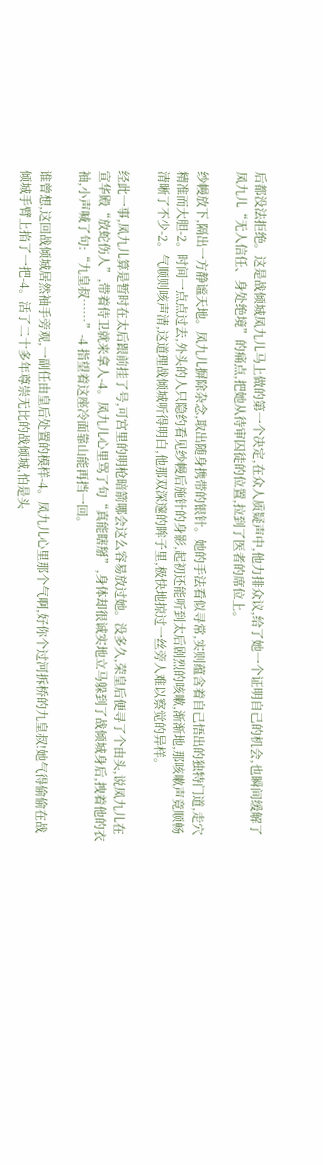后都没法拒绝。这是战倾城凤九儿马上做的第一个决定,在众人质疑声中,他力排众议,给了她一个证明自己的机会,也瞬间缓解了凤九儿“无人信任、身处绝境”的痛点,把她从待审囚徒的位置,拉到了医者的席位上。

纱幔放下,隔出一方静谧天地。凤九儿摒除杂念,取出随身携带的银针。她的手法看似寻常,实则蕴含着自己悟出的独特门道,走穴精准而大胆-2。时间一点点过去,外头的人只隐约看见纱幔后施针的身影,起初还能听到太后剧烈的咳嗽,渐渐地,那咳嗽声竟顺畅清晰了不少-2。气顺则咳声清,这道理战倾城听得明白,他那双深邃的眸子里,极快地掠过一丝旁人难以察觉的异样。

经此一事,凤九儿算是暂时在太后跟前挂了号,可宫里的明枪暗箭哪会这么容易放过她。没多久,荣皇后便寻了个由头,说凤九儿在宣华殿“放蛇伤人”,带着侍卫就来拿人-4。凤九儿心里骂了句“真能瞎掰”,身体却很诚实地立马躲到了战倾城身后,拽着他的衣袖,小声喊了句:“九皇叔……”-4 指望着这座冷面靠山能再挡一回。

谁曾想,这回战倾城居然袖手旁观,一副任由皇后处置的模样-4。凤九儿心里那个气啊,好你个过河拆桥的九皇叔!她气得偷偷在战倾城手臂上掐了一把-4。活了二十多年尊崇无比的战倾城,怕是头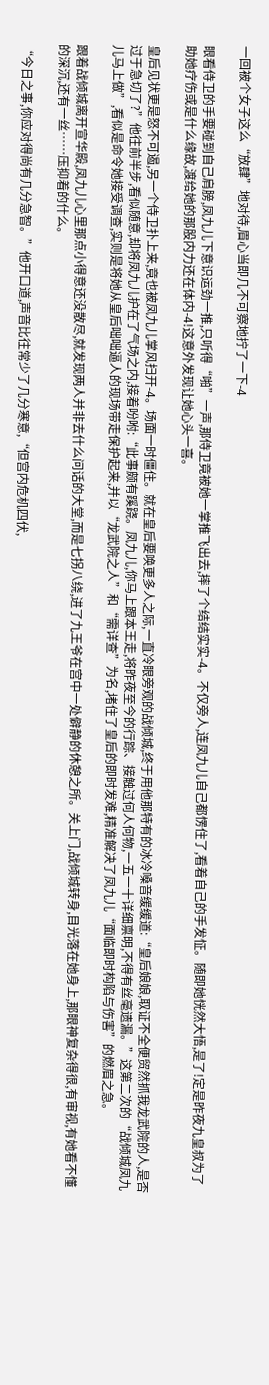一回被个女子这么“放肆”地对待,眉心当即几不可察地拧了一下-4

眼看侍卫的手要碰到自己肩膀,凤九儿下意识运劲一推,只听得“啪”一声,那侍卫竟被她一掌推飞出去,摔了个结结实实-4。不仅旁人,连凤九儿自己都愣住了,看着自己的手发怔。随即她恍然大悟,是了!定是昨夜九皇叔为了助她疗伤或是什么缘故,渡给她的那股内力还在体内-4!这意外发现让她心头一喜。

皇后见状更是怒不可遏,另一个侍卫扑上来,竟也被凤九儿掌风扫开-4。场面一时僵住。就在皇后要唤更多人之际,一直冷眼旁观的战倾城,终于用他那特有的冰冷嗓音缓缓道:“皇后娘娘,取证不全便贸然抓我龙武院的人,是否过于急切了?”他往前半步,看似随意,却将凤九儿护在了气场之内,接着吩咐:“此事颇有蹊跷。凤九儿,你马上跟本王走,将昨夜至今的行踪、接触过何人何物,一五一十详细禀明,不得有丝毫遗漏。”这第二次的“战倾城凤九儿马上做”,看似是命令她接受调查,实则是将她从皇后咄咄逼人的现场带走保护起来,并以“龙武院之人”和“需详查”为名,堵住了皇后的即时发难,精准解决了凤九儿“面临即时构陷与伤害”的燃眉之急。

跟着战倾城离开宣华殿,凤九儿心里那点小得意还没散尽,就发现两人并非去什么问话的大堂,而是七拐八绕,进了九王爷在宫中一处僻静的休憩之所。关上门,战倾城转身,目光落在她身上,那眼神复杂得很,有审视,有她看不懂的深沉,还有一丝……压抑着的什么。

“今日之事,你应对得尚有几分急智。”他开口道,声音比往常少了几分寒意,“但宫内危机四伏,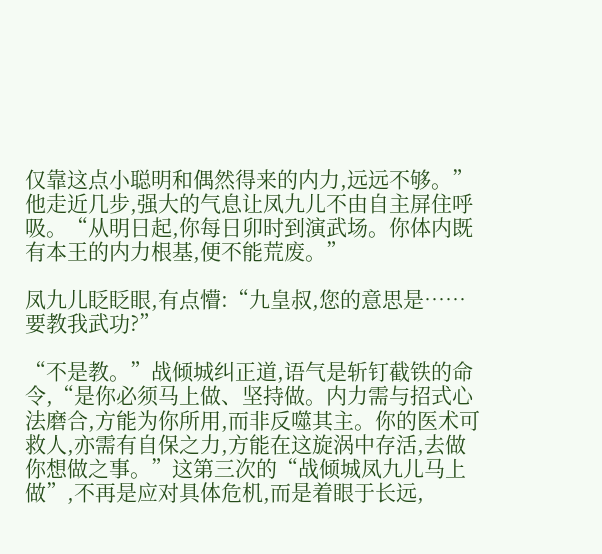仅靠这点小聪明和偶然得来的内力,远远不够。”他走近几步,强大的气息让凤九儿不由自主屏住呼吸。“从明日起,你每日卯时到演武场。你体内既有本王的内力根基,便不能荒废。”

凤九儿眨眨眼,有点懵:“九皇叔,您的意思是……要教我武功?”

“不是教。”战倾城纠正道,语气是斩钉截铁的命令,“是你必须马上做、坚持做。内力需与招式心法磨合,方能为你所用,而非反噬其主。你的医术可救人,亦需有自保之力,方能在这旋涡中存活,去做你想做之事。”这第三次的“战倾城凤九儿马上做”,不再是应对具体危机,而是着眼于长远,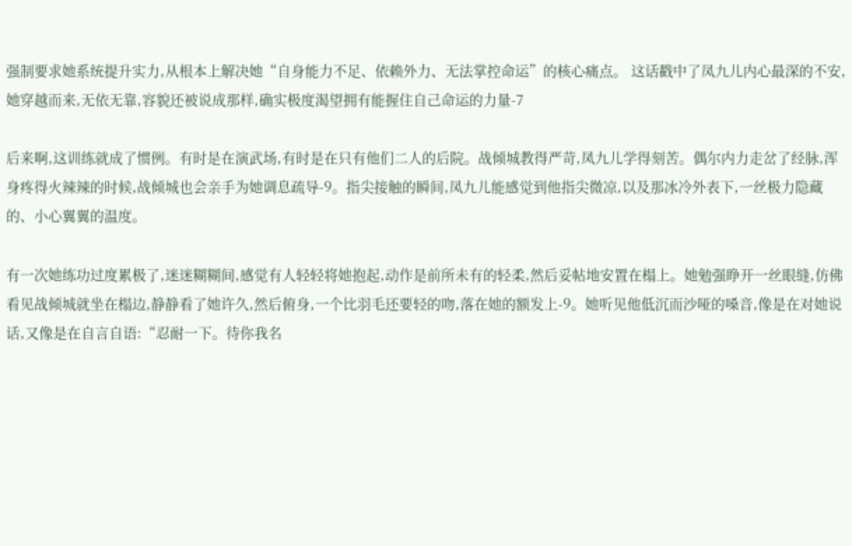强制要求她系统提升实力,从根本上解决她“自身能力不足、依赖外力、无法掌控命运”的核心痛点。 这话戳中了凤九儿内心最深的不安,她穿越而来,无依无靠,容貌还被说成那样,确实极度渴望拥有能握住自己命运的力量-7

后来啊,这训练就成了惯例。有时是在演武场,有时是在只有他们二人的后院。战倾城教得严苛,凤九儿学得刻苦。偶尔内力走岔了经脉,浑身疼得火辣辣的时候,战倾城也会亲手为她调息疏导-9。指尖接触的瞬间,凤九儿能感觉到他指尖微凉,以及那冰冷外表下,一丝极力隐藏的、小心翼翼的温度。

有一次她练功过度累极了,迷迷糊糊间,感觉有人轻轻将她抱起,动作是前所未有的轻柔,然后妥帖地安置在榻上。她勉强睁开一丝眼缝,仿佛看见战倾城就坐在榻边,静静看了她许久,然后俯身,一个比羽毛还要轻的吻,落在她的额发上-9。她听见他低沉而沙哑的嗓音,像是在对她说话,又像是在自言自语:“忍耐一下。待你我名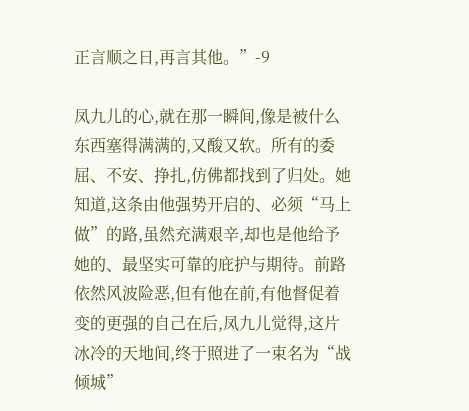正言顺之日,再言其他。”-9

凤九儿的心,就在那一瞬间,像是被什么东西塞得满满的,又酸又软。所有的委屈、不安、挣扎,仿佛都找到了归处。她知道,这条由他强势开启的、必须“马上做”的路,虽然充满艰辛,却也是他给予她的、最坚实可靠的庇护与期待。前路依然风波险恶,但有他在前,有他督促着变的更强的自己在后,凤九儿觉得,这片冰冷的天地间,终于照进了一束名为“战倾城”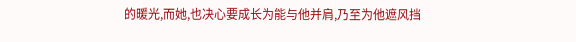的暖光,而她,也决心要成长为能与他并肩,乃至为他遮风挡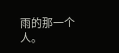雨的那一个人。